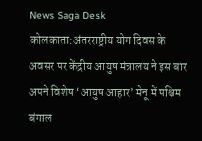News Saga Desk
कोलकाता:अंतरराष्ट्रीय योग दिवस के अवसर पर केंद्रीय आयुष मंत्रालय ने इस बार अपने विशेष ‘आयुष आहार’ मेनू में पश्चिम बंगाल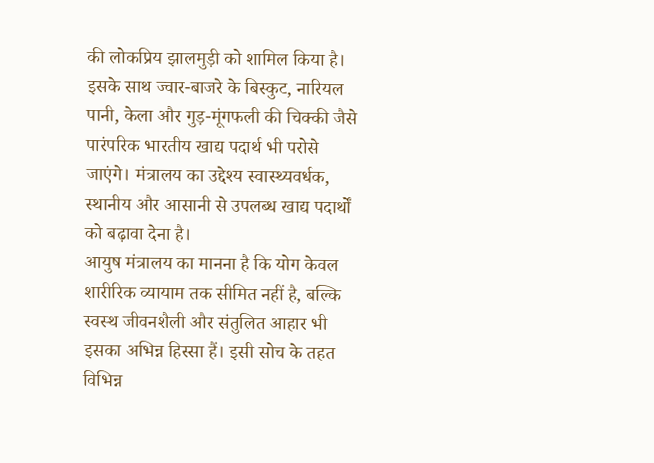की लोकप्रिय झालमुड़ी को शामिल किया है। इसके साथ ज्वार-बाजरे के बिस्कुट, नारियल पानी, केला और गुड़-मूंगफली की चिक्की जैसे पारंपरिक भारतीय खाद्य पदार्थ भी परोसे जाएंगे। मंत्रालय का उद्देश्य स्वास्थ्यवर्धक, स्थानीय और आसानी से उपलब्ध खाद्य पदार्थों को बढ़ावा देना है।
आयुष मंत्रालय का मानना है कि योग केवल शारीरिक व्यायाम तक सीमित नहीं है, बल्कि स्वस्थ जीवनशैली और संतुलित आहार भी इसका अभिन्न हिस्सा हैं। इसी सोच के तहत विभिन्न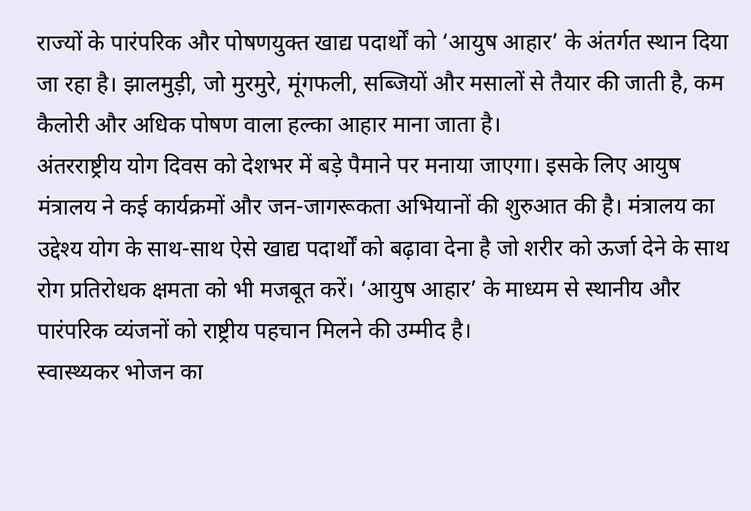राज्यों के पारंपरिक और पोषणयुक्त खाद्य पदार्थों को ‘आयुष आहार’ के अंतर्गत स्थान दिया जा रहा है। झालमुड़ी, जो मुरमुरे, मूंगफली, सब्जियों और मसालों से तैयार की जाती है, कम कैलोरी और अधिक पोषण वाला हल्का आहार माना जाता है।
अंतरराष्ट्रीय योग दिवस को देशभर में बड़े पैमाने पर मनाया जाएगा। इसके लिए आयुष मंत्रालय ने कई कार्यक्रमों और जन-जागरूकता अभियानों की शुरुआत की है। मंत्रालय का उद्देश्य योग के साथ-साथ ऐसे खाद्य पदार्थों को बढ़ावा देना है जो शरीर को ऊर्जा देने के साथ रोग प्रतिरोधक क्षमता को भी मजबूत करें। ‘आयुष आहार’ के माध्यम से स्थानीय और पारंपरिक व्यंजनों को राष्ट्रीय पहचान मिलने की उम्मीद है।
स्वास्थ्यकर भोजन का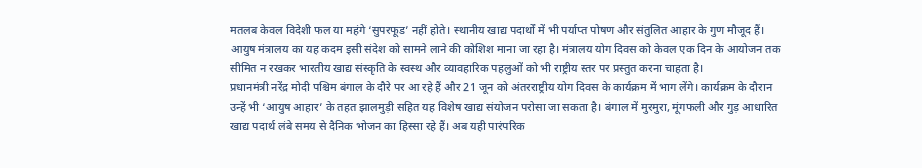मतलब केवल विदेशी फल या महंगे ‘सुपरफूड’ नहीं होते। स्थानीय खाद्य पदार्थों में भी पर्याप्त पोषण और संतुलित आहार के गुण मौजूद हैं। आयुष मंत्रालय का यह कदम इसी संदेश को सामने लाने की कोशिश माना जा रहा है। मंत्रालय योग दिवस को केवल एक दिन के आयोजन तक सीमित न रखकर भारतीय खाद्य संस्कृति के स्वस्थ और व्यावहारिक पहलुओं को भी राष्ट्रीय स्तर पर प्रस्तुत करना चाहता है।
प्रधानमंत्री नरेंद्र मोदी पश्चिम बंगाल के दौरे पर आ रहे हैं और 21 जून को अंतरराष्ट्रीय योग दिवस के कार्यक्रम में भाग लेंगे। कार्यक्रम के दौरान उन्हें भी ‘आयुष आहार’ के तहत झालमुड़ी सहित यह विशेष खाद्य संयोजन परोसा जा सकता है। बंगाल में मुरमुरा, मूंगफली और गुड़ आधारित खाद्य पदार्थ लंबे समय से दैनिक भोजन का हिस्सा रहे हैं। अब यही पारंपरिक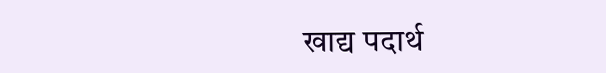खाद्य पदार्थ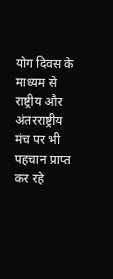योग दिवस के माध्यम से राष्ट्रीय और अंतरराष्ट्रीय मंच पर भी पहचान प्राप्त कर रहे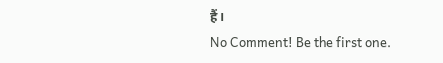हैं।
No Comment! Be the first one.